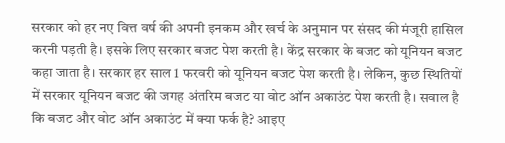सरकार को हर नए वित्त वर्ष की अपनी इनकम और खर्च के अनुमान पर संसद की मंजूरी हासिल करनी पड़ती है। इसके लिए सरकार बजट पेश करती है। केंद्र सरकार के बजट को यूनियन बजट कहा जाता है। सरकार हर साल 1 फरवरी को यूनियन बजट पेश करती है। लेकिन, कुछ स्थितियों में सरकार यूनियन बजट की जगह अंतरिम बजट या वोट ऑन अकाउंट पेश करती है। सवाल है कि बजट और वोट ऑन अकाउंट में क्या फर्क है? आइए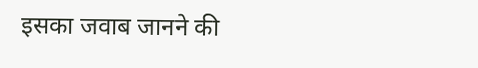इसका जवाब जानने की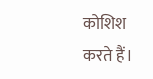कोशिश करते हैं।